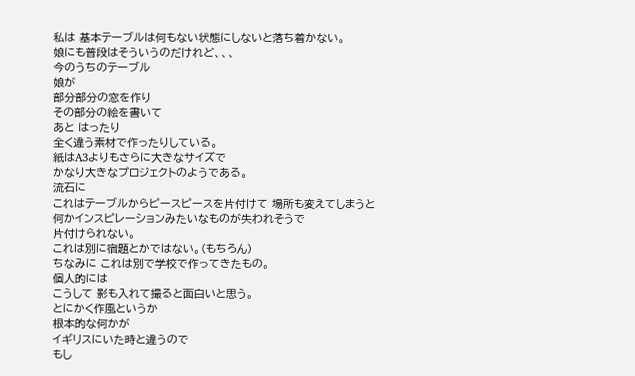私は 基本テーブルは何もない状態にしないと落ち着かない。
娘にも普段はそういうのだけれど、、、
今のうちのテーブル
娘が
部分部分の窓を作り
その部分の絵を書いて
あと はったり
全く違う素材で作ったりしている。
紙はA3よりもさらに大きなサイズで
かなり大きなプロジェクトのようである。
流石に
これはテーブルからピースピースを片付けて 場所も変えてしまうと
何かインスピレーションみたいなものが失われそうで
片付けられない。
これは別に宿題とかではない。(もちろん)
ちなみに これは別で学校で作ってきたもの。
個人的には
こうして 影も入れて撮ると面白いと思う。
とにかく作風というか
根本的な何かが
イギリスにいた時と違うので
もし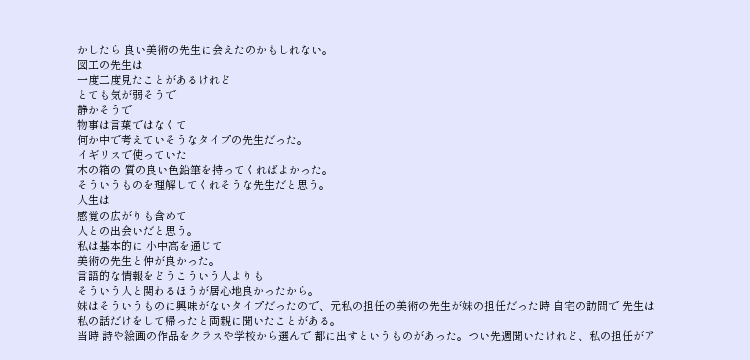かしたら 良い美術の先生に会えたのかもしれない。
図工の先生は
一度二度見たことがあるけれど
とても気が弱そうで
静かそうで
物事は言葉ではなくて
何か中で考えていそうなタイプの先生だった。
イギリスで使っていた
木の箱の 質の良い色鉛筆を持ってくればよかった。
そういうものを理解してくれそうな先生だと思う。
人生は
感覚の広がりも含めて
人との出会いだと思う。
私は基本的に 小中高を通じて
美術の先生と仲が良かった。
言語的な情報をどうこういう人よりも
そういう人と関わるほうが居心地良かったから。
妹はそういうものに興味がないタイプだったので、元私の担任の美術の先生が妹の担任だった時 自宅の訪問で 先生は私の話だけをして帰ったと両親に聞いたことがある。
当時 詩や絵画の作品をクラスや学校から選んで 都に出すというものがあった。つい先週聞いたけれど、私の担任がア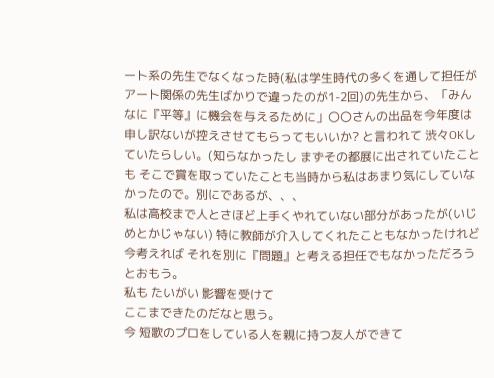ート系の先生でなくなった時(私は学生時代の多くを通して担任がアート関係の先生ばかりで違ったのが1-2回)の先生から、「みんなに『平等』に機会を与えるために」〇〇さんの出品を今年度は申し訳ないが控えさせてもらってもいいか? と言われて 渋々OKしていたらしい。(知らなかったし まずその都展に出されていたことも そこで賞を取っていたことも当時から私はあまり気にしていなかったので。別にであるが、、、
私は高校まで人とさほど上手くやれていない部分があったが(いじめとかじゃない) 特に教師が介入してくれたこともなかったけれど 今考えれば それを別に『問題』と考える担任でもなかっただろうとおもう。
私も たいがい 影響を受けて
ここまできたのだなと思う。
今 短歌のプロをしている人を親に持つ友人ができて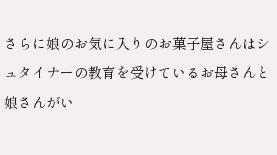さらに娘のお気に入りのお菓子屋さんはシュタイナーの教育を受けているお母さんと娘さんがい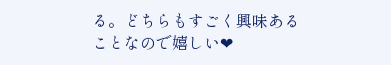る。どちらもすごく興味あることなので嬉しい❤